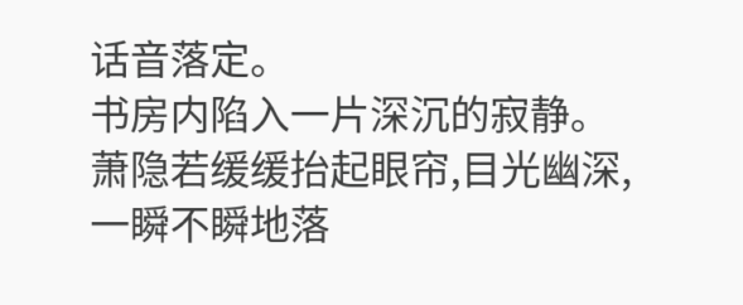话音落定。
书房内陷入一片深沉的寂静。
萧隐若缓缓抬起眼帘,目光幽深,一瞬不瞬地落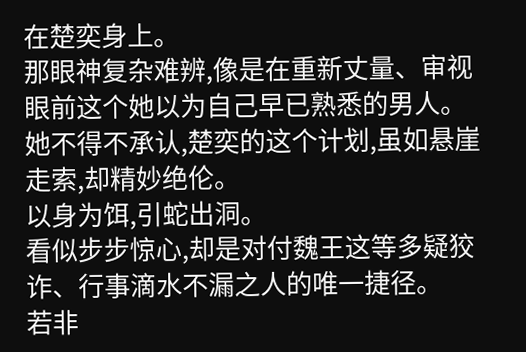在楚奕身上。
那眼神复杂难辨,像是在重新丈量、审视眼前这个她以为自己早已熟悉的男人。
她不得不承认,楚奕的这个计划,虽如悬崖走索,却精妙绝伦。
以身为饵,引蛇出洞。
看似步步惊心,却是对付魏王这等多疑狡诈、行事滴水不漏之人的唯一捷径。
若非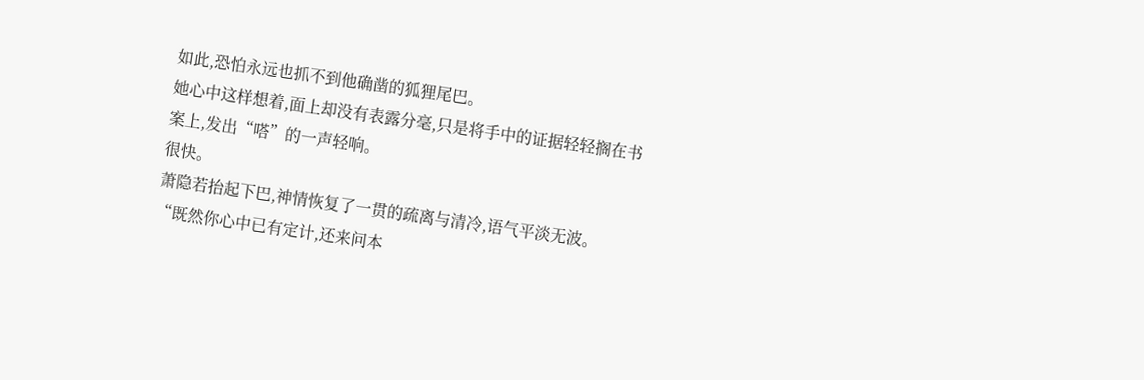如此,恐怕永远也抓不到他确凿的狐狸尾巴。
她心中这样想着,面上却没有表露分毫,只是将手中的证据轻轻搁在书案上,发出“嗒”的一声轻响。
很快。
萧隐若抬起下巴,神情恢复了一贯的疏离与清冷,语气平淡无波。
“既然你心中已有定计,还来问本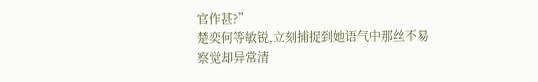官作甚?”
楚奕何等敏锐,立刻捕捉到她语气中那丝不易察觉却异常清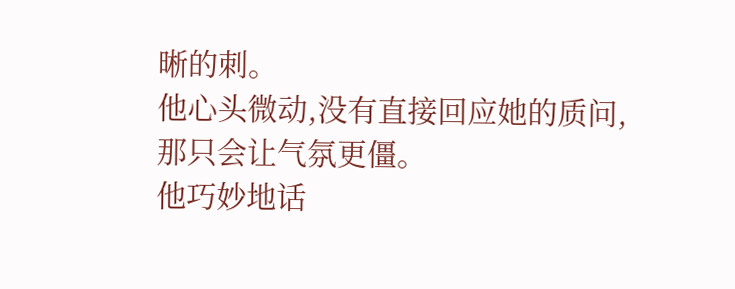晰的刺。
他心头微动,没有直接回应她的质问,那只会让气氛更僵。
他巧妙地话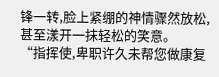锋一转,脸上紧绷的神情骤然放松,甚至漾开一抹轻松的笑意。
“指挥使,卑职许久未帮您做康复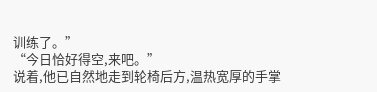训练了。”
“今日恰好得空,来吧。”
说着,他已自然地走到轮椅后方,温热宽厚的手掌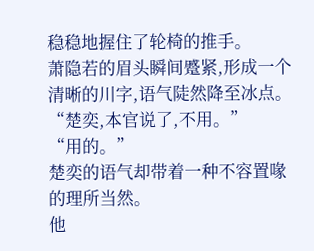稳稳地握住了轮椅的推手。
萧隐若的眉头瞬间蹙紧,形成一个清晰的川字,语气陡然降至冰点。
“楚奕,本官说了,不用。”
“用的。”
楚奕的语气却带着一种不容置喙的理所当然。
他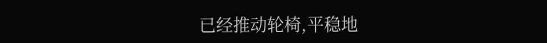已经推动轮椅,平稳地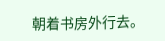朝着书房外行去。